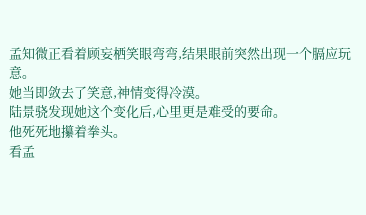孟知微正看着顾妄栖笑眼弯弯,结果眼前突然出现一个膈应玩意。
她当即敛去了笑意,神情变得冷漠。
陆景骁发现她这个变化后,心里更是难受的要命。
他死死地攥着拳头。
看孟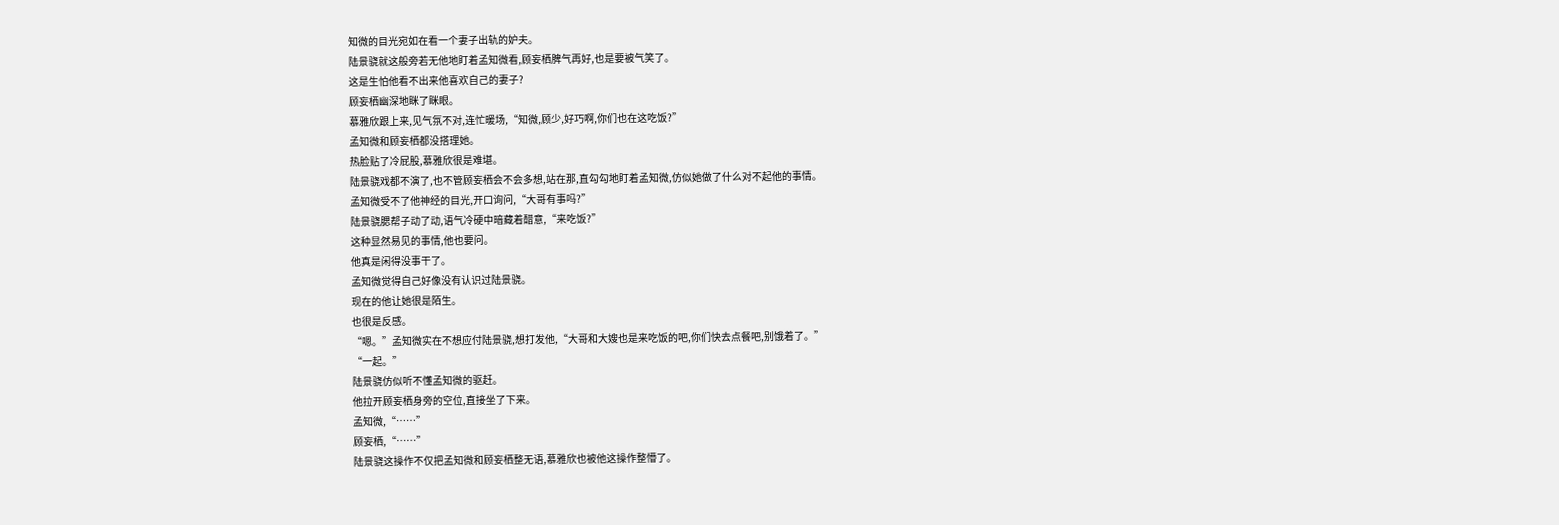知微的目光宛如在看一个妻子出轨的妒夫。
陆景骁就这般旁若无他地盯着孟知微看,顾妄栖脾气再好,也是要被气笑了。
这是生怕他看不出来他喜欢自己的妻子?
顾妄栖幽深地眯了眯眼。
慕雅欣跟上来,见气氛不对,连忙暖场,“知微,顾少,好巧啊,你们也在这吃饭?”
孟知微和顾妄栖都没搭理她。
热脸贴了冷屁股,慕雅欣很是难堪。
陆景骁戏都不演了,也不管顾妄栖会不会多想,站在那,直勾勾地盯着孟知微,仿似她做了什么对不起他的事情。
孟知微受不了他神经的目光,开口询问,“大哥有事吗?”
陆景骁腮帮子动了动,语气冷硬中暗藏着醋意,“来吃饭?”
这种显然易见的事情,他也要问。
他真是闲得没事干了。
孟知微觉得自己好像没有认识过陆景骁。
现在的他让她很是陌生。
也很是反感。
“嗯。”孟知微实在不想应付陆景骁,想打发他,“大哥和大嫂也是来吃饭的吧,你们快去点餐吧,别饿着了。”
“一起。”
陆景骁仿似听不懂孟知微的驱赶。
他拉开顾妄栖身旁的空位,直接坐了下来。
孟知微,“……”
顾妄栖,“……”
陆景骁这操作不仅把孟知微和顾妄栖整无语,慕雅欣也被他这操作整懵了。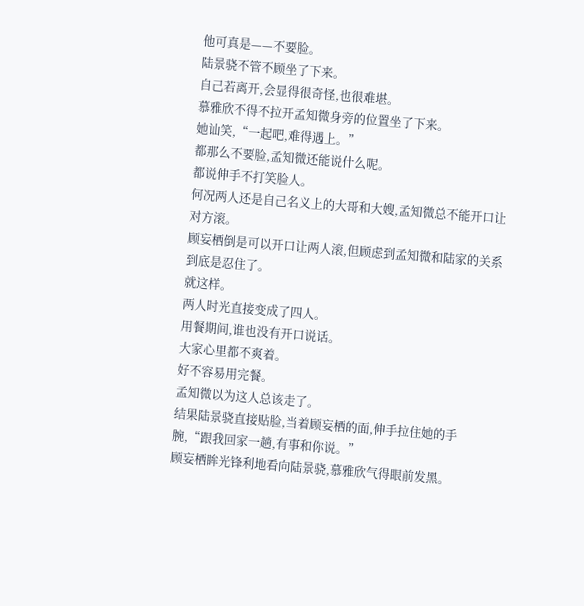他可真是——不要脸。
陆景骁不管不顾坐了下来。
自己若离开,会显得很奇怪,也很难堪。
慕雅欣不得不拉开孟知微身旁的位置坐了下来。
她讪笑,“一起吧,难得遇上。”
都那么不要脸,孟知微还能说什么呢。
都说伸手不打笑脸人。
何况两人还是自己名义上的大哥和大嫂,孟知微总不能开口让对方滚。
顾妄栖倒是可以开口让两人滚,但顾虑到孟知微和陆家的关系到底是忍住了。
就这样。
两人时光直接变成了四人。
用餐期间,谁也没有开口说话。
大家心里都不爽着。
好不容易用完餐。
孟知微以为这人总该走了。
结果陆景骁直接贴脸,当着顾妄栖的面,伸手拉住她的手腕,“跟我回家一趟,有事和你说。”
顾妄栖眸光锋利地看向陆景骁,慕雅欣气得眼前发黑。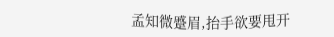孟知微蹙眉,抬手欲要甩开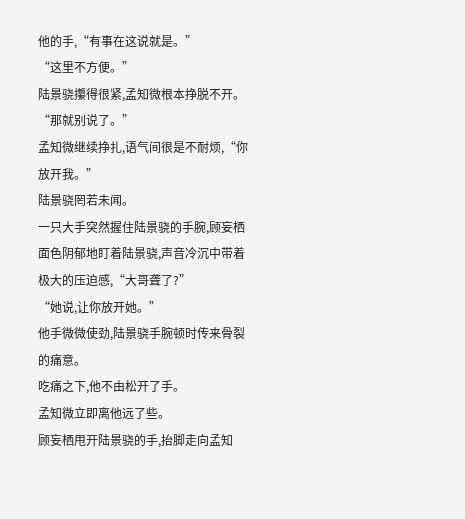他的手,“有事在这说就是。”
“这里不方便。”
陆景骁攥得很紧,孟知微根本挣脱不开。
“那就别说了。”
孟知微继续挣扎,语气间很是不耐烦,“你放开我。”
陆景骁罔若未闻。
一只大手突然握住陆景骁的手腕,顾妄栖面色阴郁地盯着陆景骁,声音冷沉中带着极大的压迫感,“大哥聋了?”
“她说,让你放开她。”
他手微微使劲,陆景骁手腕顿时传来骨裂的痛意。
吃痛之下,他不由松开了手。
孟知微立即离他远了些。
顾妄栖甩开陆景骁的手,抬脚走向孟知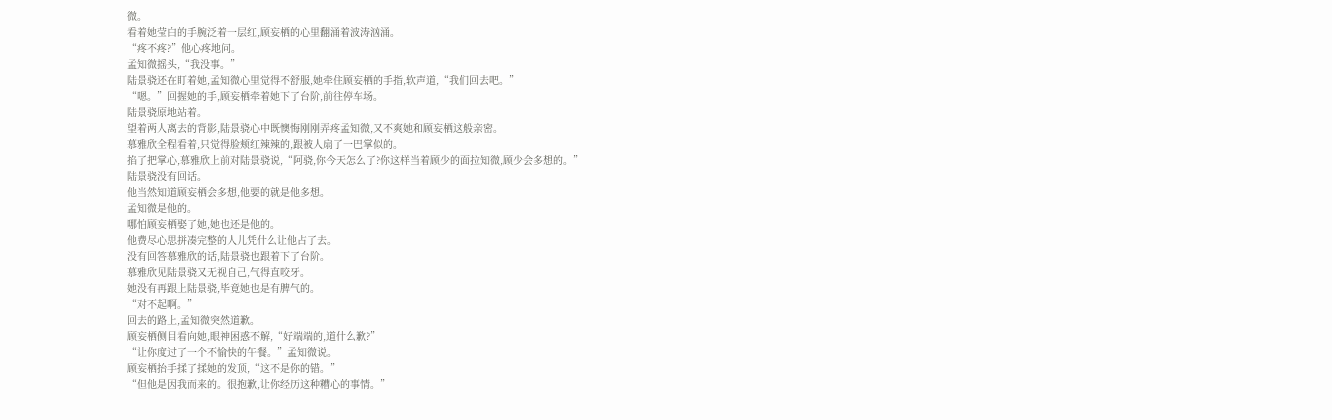微。
看着她莹白的手腕泛着一层红,顾妄栖的心里翻涌着波涛汹涌。
“疼不疼?”他心疼地问。
孟知微摇头,“我没事。”
陆景骁还在盯着她,孟知微心里觉得不舒服,她牵住顾妄栖的手指,软声道,“我们回去吧。”
“嗯。”回握她的手,顾妄栖牵着她下了台阶,前往停车场。
陆景骁原地站着。
望着两人离去的背影,陆景骁心中既懊悔刚刚弄疼孟知微,又不爽她和顾妄栖这般亲密。
慕雅欣全程看着,只觉得脸颊红辣辣的,跟被人扇了一巴掌似的。
掐了把掌心,慕雅欣上前对陆景骁说,“阿骁,你今天怎么了?你这样当着顾少的面拉知微,顾少会多想的。”
陆景骁没有回话。
他当然知道顾妄栖会多想,他要的就是他多想。
孟知微是他的。
哪怕顾妄栖娶了她,她也还是他的。
他费尽心思拼凑完整的人儿凭什么让他占了去。
没有回答慕雅欣的话,陆景骁也跟着下了台阶。
慕雅欣见陆景骁又无视自己,气得直咬牙。
她没有再跟上陆景骁,毕竟她也是有脾气的。
“对不起啊。”
回去的路上,孟知微突然道歉。
顾妄栖侧目看向她,眼神困惑不解,“好端端的,道什么歉?”
“让你度过了一个不愉快的午餐。”孟知微说。
顾妄栖抬手揉了揉她的发顶,“这不是你的错。”
“但他是因我而来的。很抱歉,让你经历这种糟心的事情。”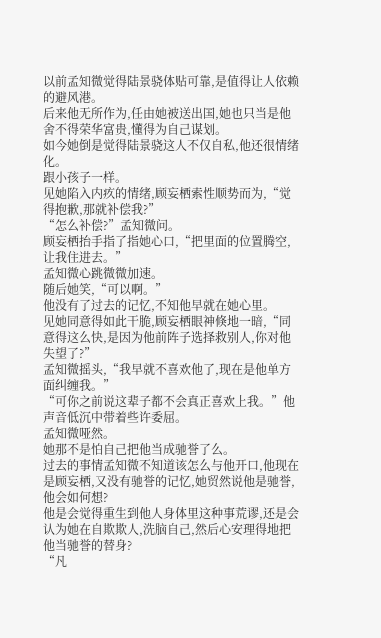以前孟知微觉得陆景骁体贴可靠,是值得让人依赖的避风港。
后来他无所作为,任由她被送出国,她也只当是他舍不得荣华富贵,懂得为自己谋划。
如今她倒是觉得陆景骁这人不仅自私,他还很情绪化。
跟小孩子一样。
见她陷入内疚的情绪,顾妄栖索性顺势而为,“觉得抱歉,那就补偿我?”
“怎么补偿?”孟知微问。
顾妄栖抬手指了指她心口,“把里面的位置腾空,让我住进去。”
孟知微心跳微微加速。
随后她笑,“可以啊。”
他没有了过去的记忆,不知他早就在她心里。
见她同意得如此干脆,顾妄栖眼神倏地一暗,“同意得这么快,是因为他前阵子选择救别人,你对他失望了?”
孟知微摇头,“我早就不喜欢他了,现在是他单方面纠缠我。”
“可你之前说这辈子都不会真正喜欢上我。”他声音低沉中带着些许委屈。
孟知微哑然。
她那不是怕自己把他当成驰誉了么。
过去的事情孟知微不知道该怎么与他开口,他现在是顾妄栖,又没有驰誉的记忆,她贸然说他是驰誉,他会如何想?
他是会觉得重生到他人身体里这种事荒谬,还是会认为她在自欺欺人,洗脑自己,然后心安理得地把他当驰誉的替身?
“凡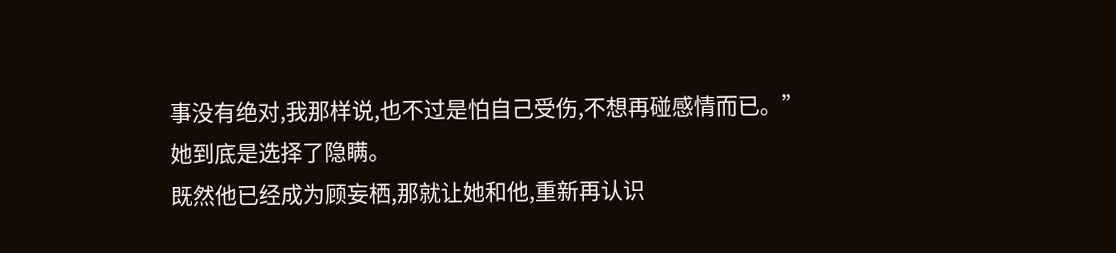事没有绝对,我那样说,也不过是怕自己受伤,不想再碰感情而已。”
她到底是选择了隐瞒。
既然他已经成为顾妄栖,那就让她和他,重新再认识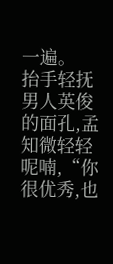一遍。
抬手轻抚男人英俊的面孔,孟知微轻轻呢喃,“你很优秀,也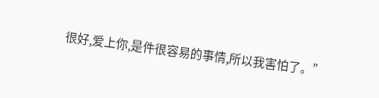很好,爱上你,是件很容易的事情,所以我害怕了。”